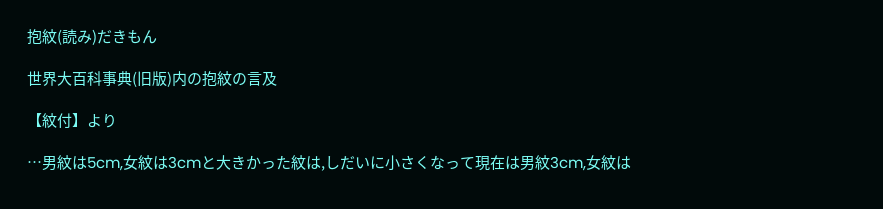抱紋(読み)だきもん

世界大百科事典(旧版)内の抱紋の言及

【紋付】より

…男紋は5cm,女紋は3cmと大きかった紋は,しだいに小さくなって現在は男紋3cm,女紋は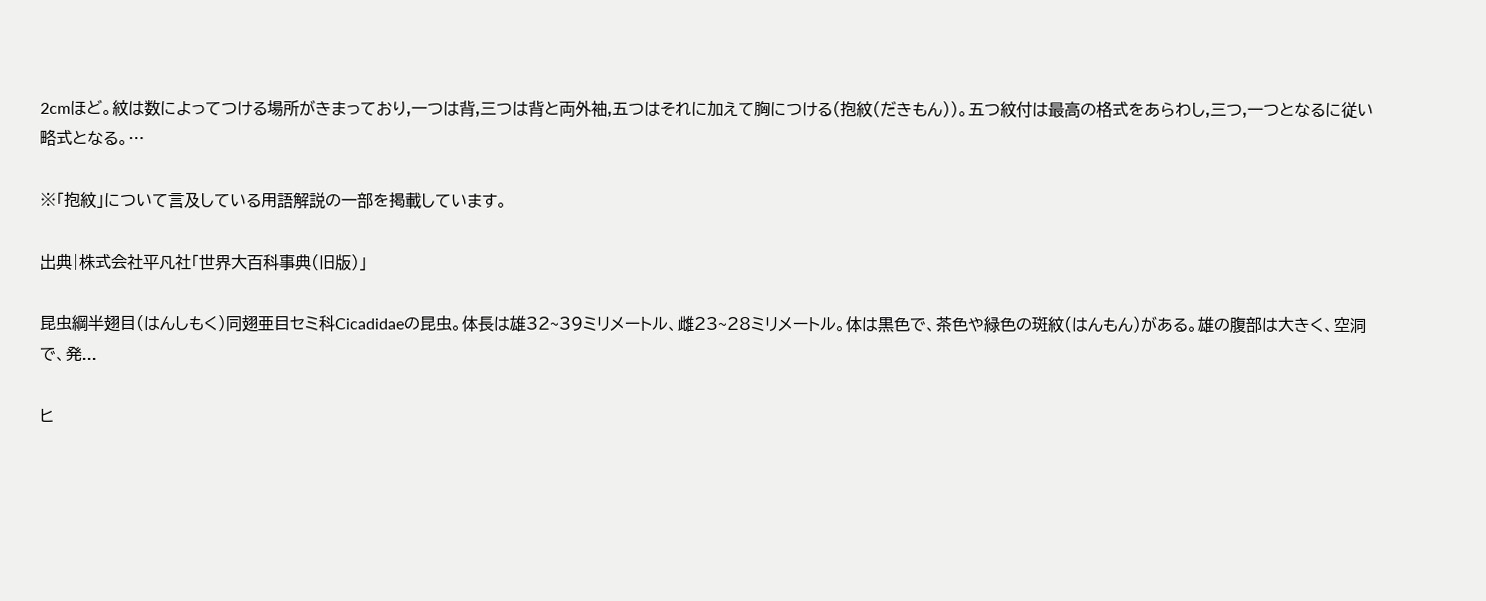2cmほど。紋は数によってつける場所がきまっており,一つは背,三つは背と両外袖,五つはそれに加えて胸につける(抱紋(だきもん))。五つ紋付は最高の格式をあらわし,三つ,一つとなるに従い略式となる。…

※「抱紋」について言及している用語解説の一部を掲載しています。

出典|株式会社平凡社「世界大百科事典(旧版)」

昆虫綱半翅目(はんしもく)同翅亜目セミ科Cicadidaeの昆虫。体長は雄32~39ミリメートル、雌23~28ミリメートル。体は黒色で、茶色や緑色の斑紋(はんもん)がある。雄の腹部は大きく、空洞で、発...

ヒ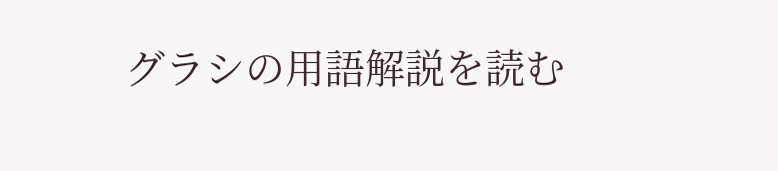グラシの用語解説を読む